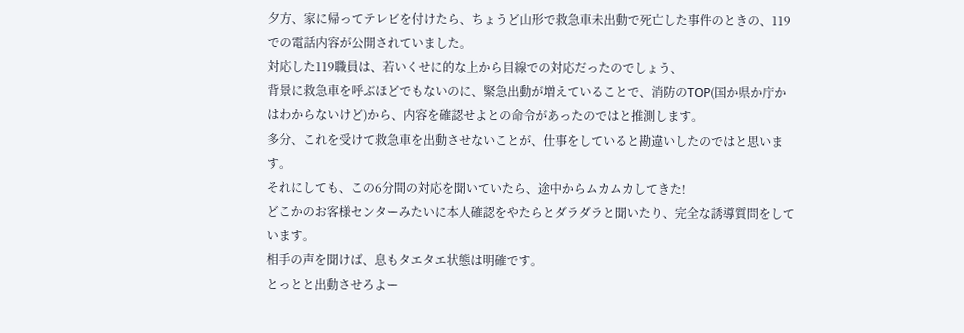夕方、家に帰ってテレビを付けたら、ちょうど山形で救急車未出動で死亡した事件のときの、119での電話内容が公開されていました。
対応した119職員は、若いくせに的な上から目線での対応だったのでしょう、
背景に救急車を呼ぶほどでもないのに、緊急出動が増えていることで、消防のTOP(国か県か庁かはわからないけど)から、内容を確認せよとの命令があったのではと推測します。
多分、これを受けて救急車を出動させないことが、仕事をしていると勘違いしたのではと思います。
それにしても、この6分間の対応を聞いていたら、途中からムカムカしてきた!
どこかのお客様センターみたいに本人確認をやたらとダラダラと聞いたり、完全な誘導質問をしています。
相手の声を聞けば、息もタエタエ状態は明確です。
とっとと出動させろよー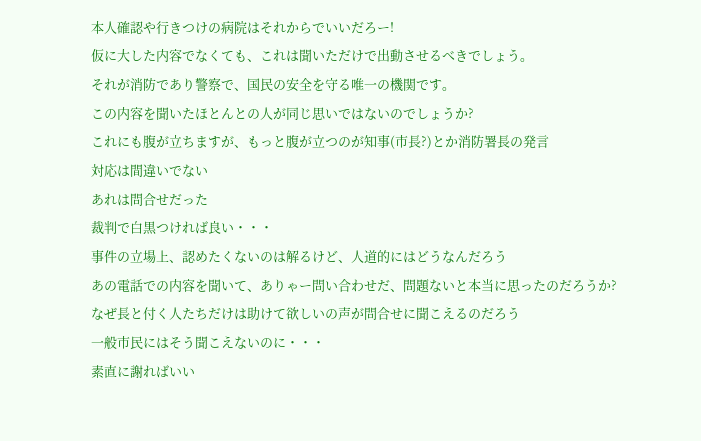本人確認や行きつけの病院はそれからでいいだろー!
仮に大した内容でなくても、これは聞いただけで出動させるべきでしょう。
それが消防であり警察で、国民の安全を守る唯一の機関です。
この内容を聞いたほとんとの人が同じ思いではないのでしょうか?
これにも腹が立ちますが、もっと腹が立つのが知事(市長?)とか消防署長の発言
対応は間違いでない
あれは問合せだった
裁判で白黒つければ良い・・・
事件の立場上、認めたくないのは解るけど、人道的にはどうなんだろう
あの電話での内容を聞いて、ありゃー問い合わせだ、問題ないと本当に思ったのだろうか?
なぜ長と付く人たちだけは助けて欲しいの声が問合せに聞こえるのだろう
一般市民にはそう聞こえないのに・・・
素直に謝ればいい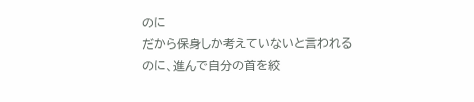のに
だから保身しか考えていないと言われるのに、進んで自分の首を絞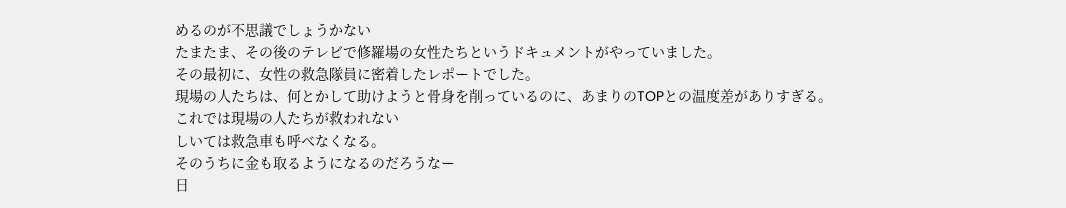めるのが不思議でしょうかない
たまたま、その後のテレビで修羅場の女性たちというドキュメントがやっていました。
その最初に、女性の救急隊員に密着したレポートでした。
現場の人たちは、何とかして助けようと骨身を削っているのに、あまりのTOPとの温度差がありすぎる。
これでは現場の人たちが救われない
しいては救急車も呼べなくなる。
そのうちに金も取るようになるのだろうなー
日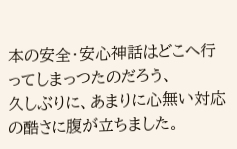本の安全・安心神話はどこへ行ってしまっつたのだろう、
久しぶりに、あまりに心無い対応の酷さに腹が立ちました。